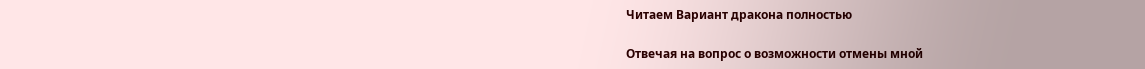Читаем Вариант дракона полностью

Отвечая на вопрос о возможности отмены мной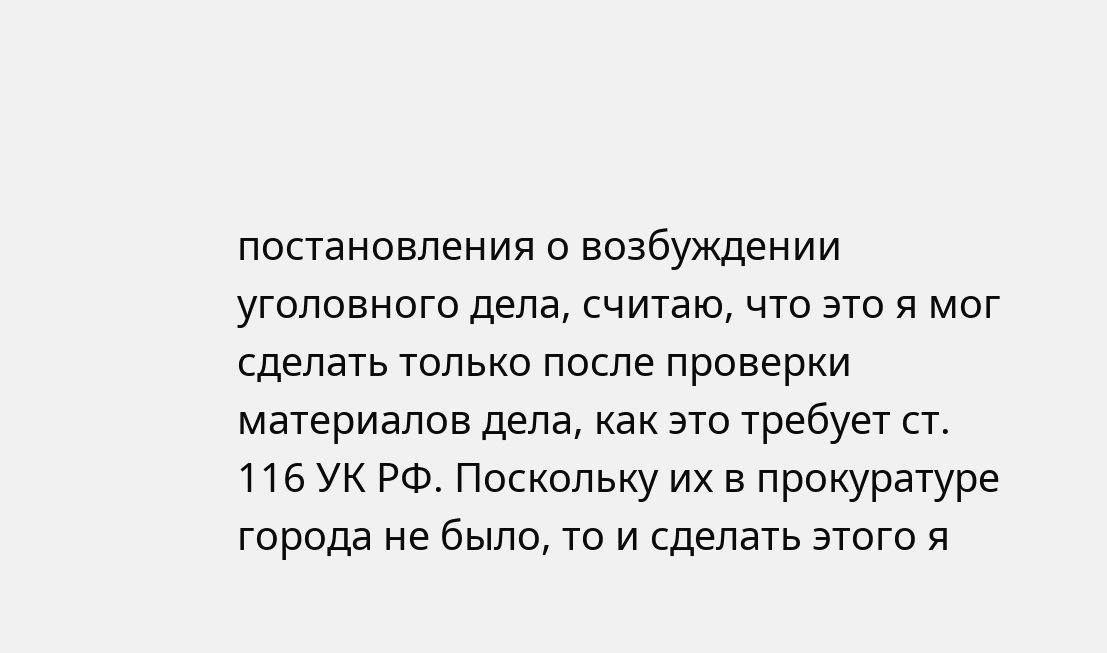постановления о возбуждении уголовного дела, считаю, что это я мог сделать только после проверки материалов дела, как это требует ст. 116 УК РФ. Поскольку их в прокуратуре города не было, то и сделать этого я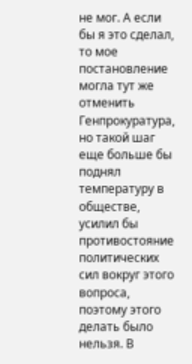не мог. А если бы я это сделал, то мое постановление могла тут же отменить Генпрокуратура, но такой шаг еще больше бы поднял температуру в обществе, усилил бы противостояние политических сил вокруг этого вопроса, поэтому этого делать было нельзя. В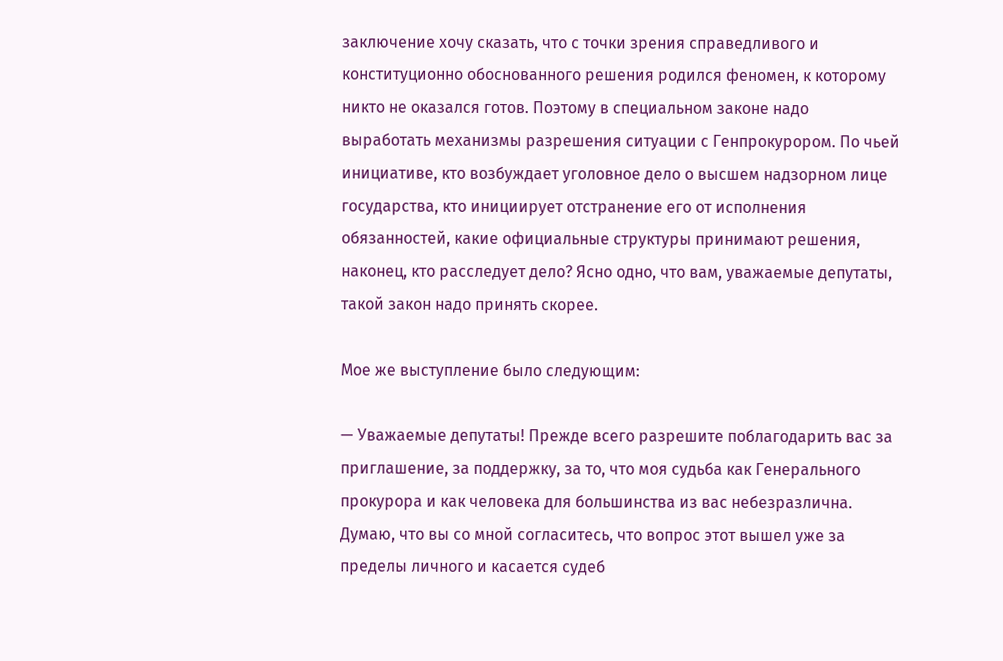заключение хочу сказать, что с точки зрения справедливого и конституционно обоснованного решения родился феномен, к которому никто не оказался готов. Поэтому в специальном законе надо выработать механизмы разрешения ситуации с Генпрокурором. По чьей инициативе, кто возбуждает уголовное дело о высшем надзорном лице государства, кто инициирует отстранение его от исполнения обязанностей, какие официальные структуры принимают решения, наконец, кто расследует дело? Ясно одно, что вам, уважаемые депутаты, такой закон надо принять скорее.

Мое же выступление было следующим:

— Уважаемые депутаты! Прежде всего разрешите поблагодарить вас за приглашение, за поддержку, за то, что моя судьба как Генерального прокурора и как человека для большинства из вас небезразлична. Думаю, что вы со мной согласитесь, что вопрос этот вышел уже за пределы личного и касается судеб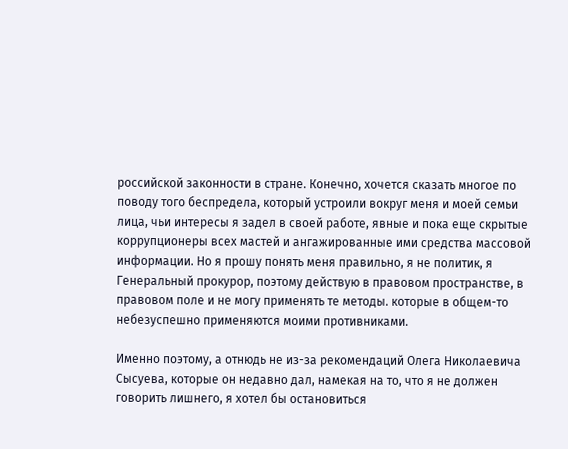российской законности в стране. Конечно, хочется сказать многое по поводу того беспредела, который устроили вокруг меня и моей семьи лица, чьи интересы я задел в своей работе, явные и пока еще скрытые коррупционеры всех мастей и ангажированные ими средства массовой информации. Но я прошу понять меня правильно, я не политик, я Генеральный прокурор, поэтому действую в правовом пространстве, в правовом поле и не могу применять те методы. которые в общем-то небезуспешно применяются моими противниками.

Именно поэтому, а отнюдь не из-за рекомендаций Олега Николаевича Сысуева, которые он недавно дал, намекая на то, что я не должен говорить лишнего, я хотел бы остановиться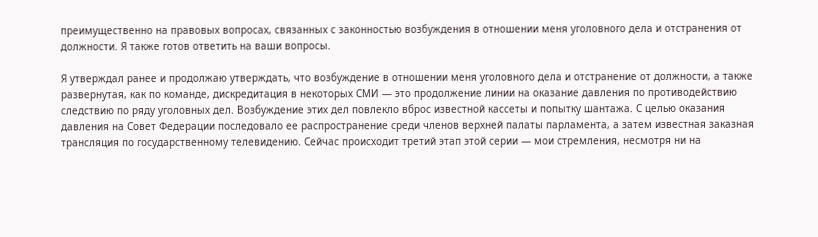преимущественно на правовых вопросах, связанных с законностью возбуждения в отношении меня уголовного дела и отстранения от должности. Я также готов ответить на ваши вопросы.

Я утверждал ранее и продолжаю утверждать, что возбуждение в отношении меня уголовного дела и отстранение от должности, а также развернутая, как по команде, дискредитация в некоторых СМИ — это продолжение линии на оказание давления по противодействию следствию по ряду уголовных дел. Возбуждение этих дел повлекло вброс известной кассеты и попытку шантажа. С целью оказания давления на Совет Федерации последовало ее распространение среди членов верхней палаты парламента, а затем известная заказная трансляция по государственному телевидению. Сейчас происходит третий этап этой серии — мои стремления, несмотря ни на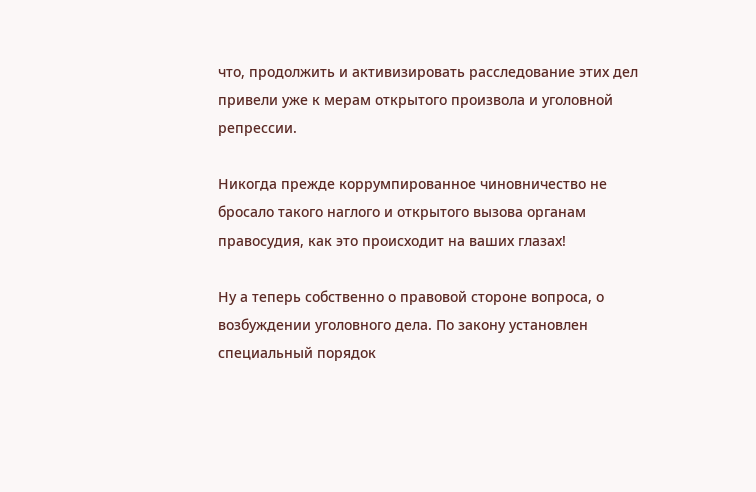что, продолжить и активизировать расследование этих дел привели уже к мерам открытого произвола и уголовной репрессии.

Никогда прежде коррумпированное чиновничество не бросало такого наглого и открытого вызова органам правосудия, как это происходит на ваших глазах!

Ну а теперь собственно о правовой стороне вопроса, о возбуждении уголовного дела. По закону установлен специальный порядок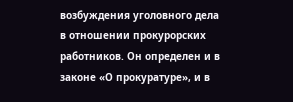возбуждения уголовного дела в отношении прокурорских работников. Он определен и в законе «О прокуратуре», и в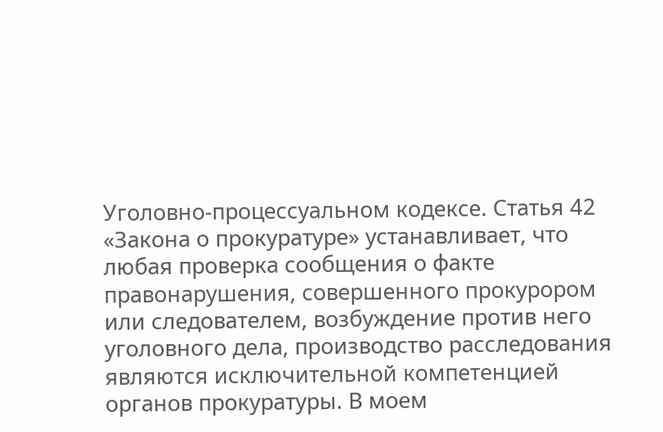Уголовно-процессуальном кодексе. Статья 42 «Закона о прокуратуре» устанавливает, что любая проверка сообщения о факте правонарушения, совершенного прокурором или следователем, возбуждение против него уголовного дела, производство расследования являются исключительной компетенцией органов прокуратуры. В моем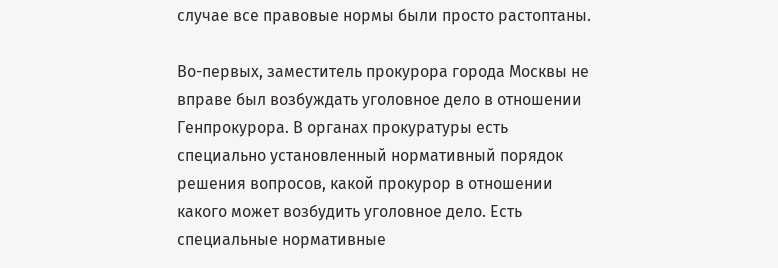случае все правовые нормы были просто растоптаны.

Во-первых, заместитель прокурора города Москвы не вправе был возбуждать уголовное дело в отношении Генпрокурора. В органах прокуратуры есть специально установленный нормативный порядок решения вопросов, какой прокурор в отношении какого может возбудить уголовное дело. Есть специальные нормативные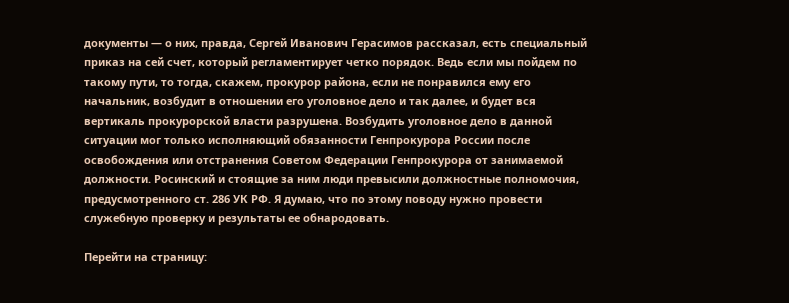документы — о них, правда, Сергей Иванович Герасимов рассказал, есть специальный приказ на сей счет, который регламентирует четко порядок. Ведь если мы пойдем по такому пути, то тогда, скажем, прокурор района, если не понравился ему его начальник, возбудит в отношении его уголовное дело и так далее, и будет вся вертикаль прокурорской власти разрушена. Возбудить уголовное дело в данной ситуации мог только исполняющий обязанности Генпрокурора России после освобождения или отстранения Советом Федерации Генпрокурора от занимаемой должности. Росинский и стоящие за ним люди превысили должностные полномочия, предусмотренного ст. 286 УК РФ. Я думаю, что по этому поводу нужно провести служебную проверку и результаты ее обнародовать.

Перейти на страницу: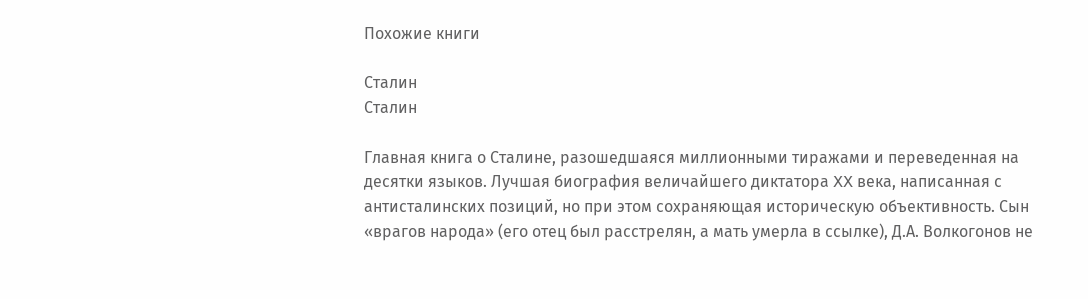Похожие книги

Сталин
Сталин

Главная книга о Сталине, разошедшаяся миллионными тиражами и переведенная на десятки языков. Лучшая биография величайшего диктатора XX века, написанная с антисталинских позиций, но при этом сохраняющая историческую объективность. Сын «врагов народа» (его отец был расстрелян, а мать умерла в ссылке), Д.А. Волкогонов не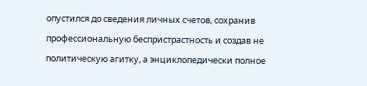опустился до сведения личных счетов, сохранив профессиональную беспристрастность и создав не политическую агитку, а энциклопедически полное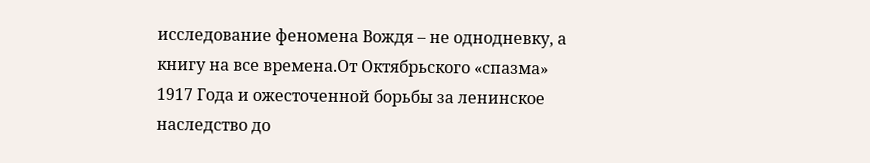исследование феномена Вождя – не однодневку, а книгу на все времена.От Октябрьского «спазма» 1917 Года и ожесточенной борьбы за ленинское наследство до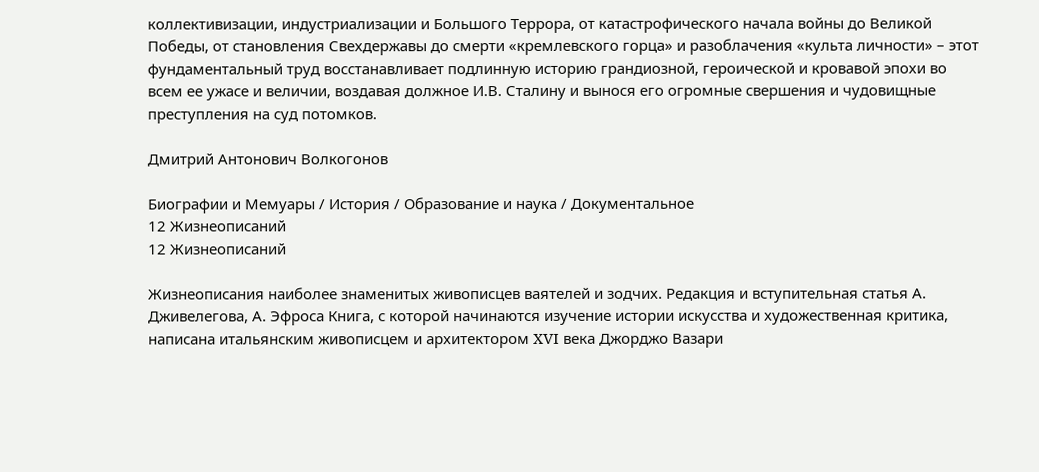коллективизации, индустриализации и Большого Террора, от катастрофического начала войны до Великой Победы, от становления Свехдержавы до смерти «кремлевского горца» и разоблачения «культа личности» – этот фундаментальный труд восстанавливает подлинную историю грандиозной, героической и кровавой эпохи во всем ее ужасе и величии, воздавая должное И.В. Сталину и вынося его огромные свершения и чудовищные преступления на суд потомков.

Дмитрий Антонович Волкогонов

Биографии и Мемуары / История / Образование и наука / Документальное
12 Жизнеописаний
12 Жизнеописаний

Жизнеописания наиболее знаменитых живописцев ваятелей и зодчих. Редакция и вступительная статья А. Дживелегова, А. Эфроса Книга, с которой начинаются изучение истории искусства и художественная критика, написана итальянским живописцем и архитектором XVI века Джорджо Вазари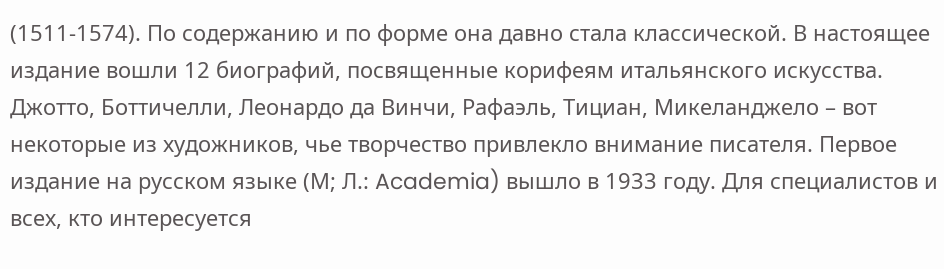(1511-1574). По содержанию и по форме она давно стала классической. В настоящее издание вошли 12 биографий, посвященные корифеям итальянского искусства. Джотто, Боттичелли, Леонардо да Винчи, Рафаэль, Тициан, Микеланджело – вот некоторые из художников, чье творчество привлекло внимание писателя. Первое издание на русском языке (М; Л.: Academia) вышло в 1933 году. Для специалистов и всех, кто интересуется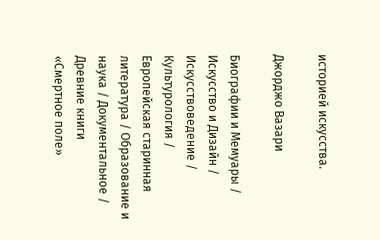историей искусства.

Джорджо Вазари

Биографии и Мемуары / Искусство и Дизайн / Искусствоведение / Культурология / Европейская старинная литература / Образование и наука / Документальное / Древние книги
«Смертное поле»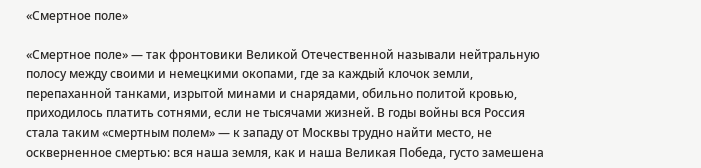«Смертное поле»

«Смертное поле» — так фронтовики Великой Отечественной называли нейтральную полосу между своими и немецкими окопами, где за каждый клочок земли, перепаханной танками, изрытой минами и снарядами, обильно политой кровью, приходилось платить сотнями, если не тысячами жизней. В годы войны вся Россия стала таким «смертным полем» — к западу от Москвы трудно найти место, не оскверненное смертью: вся наша земля, как и наша Великая Победа, густо замешена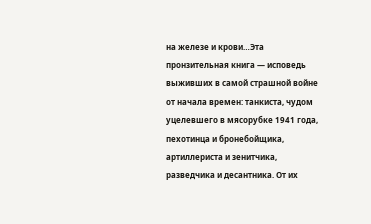на железе и крови…Эта пронзительная книга — исповедь выживших в самой страшной войне от начала времен: танкиста, чудом уцелевшего в мясорубке 1941 года, пехотинца и бронебойщика, артиллериста и зенитчика, разведчика и десантника. От их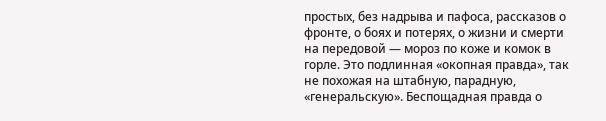простых, без надрыва и пафоса, рассказов о фронте, о боях и потерях, о жизни и смерти на передовой — мороз по коже и комок в горле. Это подлинная «окопная правда», так не похожая на штабную, парадную, «генеральскую». Беспощадная правда о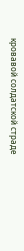кровавой солдатской страде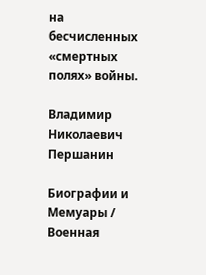на бесчисленных «смертных полях» войны.

Владимир Николаевич Першанин

Биографии и Мемуары / Военная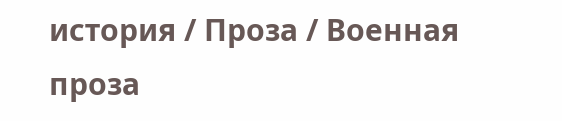история / Проза / Военная проза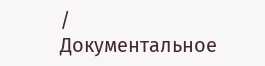/ Документальное